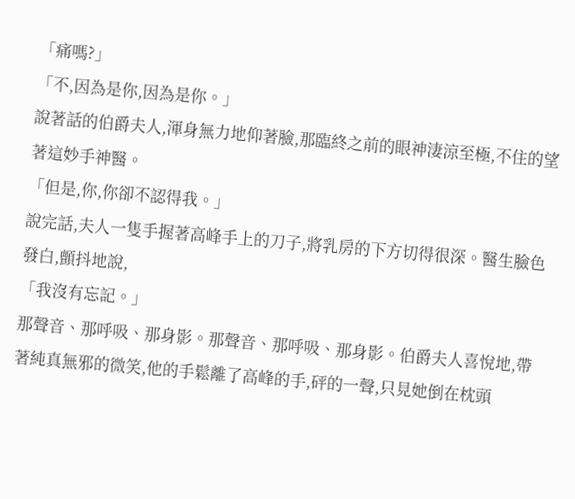「痛嗎?」
「不,因為是你,因為是你。」
說著話的伯爵夫人,渾身無力地仰著臉,那臨終之前的眼神淒涼至極,不住的望著這妙手神醫。
「但是,你,你卻不認得我。」
說完話,夫人一隻手握著高峰手上的刀子,將乳房的下方切得很深。醫生臉色發白,顫抖地說,
「我沒有忘記。」
那聲音、那呼吸、那身影。那聲音、那呼吸、那身影。伯爵夫人喜悅地,帶著純真無邪的微笑,他的手鬆離了高峰的手,砰的一聲,只見她倒在枕頭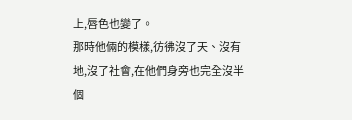上,唇色也變了。
那時他倆的模樣,彷彿沒了天、沒有地,沒了社會,在他們身旁也完全沒半個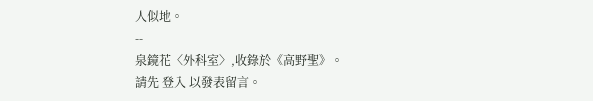人似地。
--
泉鏡花〈外科室〉,收錄於《高野聖》。
請先 登入 以發表留言。